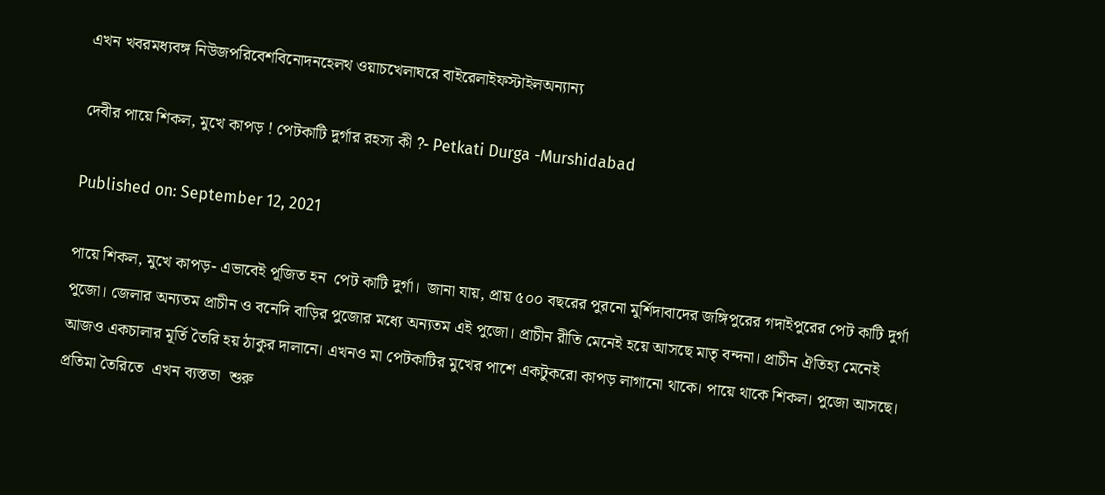এখন খবরমধ্যবঙ্গ নিউজপরিবেশবিনোদনহেলথ ওয়াচখেলাঘরে বাইরেলাইফস্টাইলঅন্যান্য

দেবীর পায়ে শিকল, মুখে কাপড় ! পেটকাটি দুর্গার রহস্য কী ?- Petkati Durga -Murshidabad

Published on: September 12, 2021

পায়ে শিকল, মুখে কাপড়- এভাবেই পূজিত হন  পেট কাটি দুর্গা।  জানা যায়, প্রায় ৫০০ বছরের পুরনো মুর্শিদাবাদের জঙ্গিপুরের গদাইপুরের পেট কাটি দুর্গা পুজো। জেলার অন্যতম প্রাচীন ও বনেদি বাড়ির পুজোর মধ্যে অন্যতম এই পুজো। প্রাচীন রীতি মেনেই হয়ে আসছে মাতৃ বন্দনা। প্রাচীন ঐতিহ্য মেনেই আজও একচালার মূর্তি তৈরি হয় ঠাকুর দালানে। এখনও মা পেটকাটির মুখের পাশে একটুকরো কাপড় লাগানো থাকে। পায়ে থাকে শিকল। পুজো আসছে। প্রতিমা তৈরিতে  এখন ব্যস্ততা  শুরু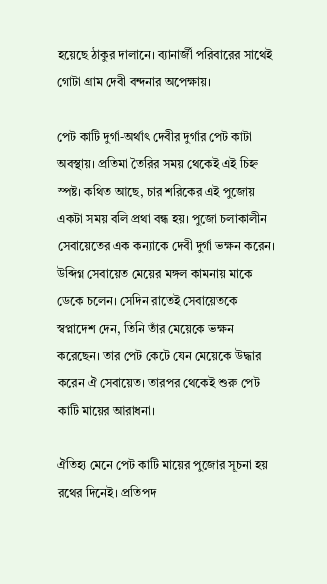হয়েছে ঠাকুর দালানে। ব্যানার্জী পরিবারের সাথেই গোটা গ্রাম দেবী বন্দনার অপেক্ষায়।

পেট কাটি দুর্গা-অর্থাৎ দেবীর দুর্গার পেট কাটা অবস্থায়। প্রতিমা তৈরির সময় থেকেই এই চিহ্ন স্পষ্ট। কথিত আছে, চার শরিকের এই পুজোয় একটা সময় বলি প্রথা বন্ধ হয়। পুজো চলাকালীন সেবায়েতের এক কন্যাকে দেবী দুর্গা ভক্ষন করেন। উব্দিগ্ন সেবায়েত মেয়ের মঙ্গল কামনায় মাকে ডেকে চলেন। সেদিন রাতেই সেবায়েতকে স্বপ্নাদেশ দেন, তিনি তাঁর মেয়েকে ভক্ষন করেছেন। তার পেট কেটে যেন মেয়েকে উদ্ধার করেন ঐ সেবায়েত। তারপর থেকেই শুরু পেট কাটি মায়ের আরাধনা।

ঐতিহ্য মেনে পেট কাটি মায়ের পুজোর সূচনা হয় রথের দিনেই। প্রতিপদ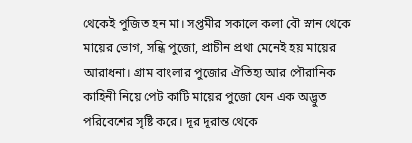থেকেই পুজিত হন মা। সপ্তমীর সকালে কলা বৌ স্নান থেকে মায়ের ভোগ, সন্ধি পুজো, প্রাচীন প্রথা মেনেই হয় মায়ের আরাধনা। গ্রাম বাংলার পুজোর ঐতিহ্য আর পৌরানিক কাহিনী নিয়ে পেট কাটি মায়ের পুজো যেন এক অদ্ভুত পরিবেশের সৃষ্টি করে। দূর দূরান্ত থেকে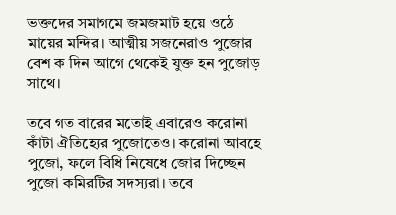ভক্তদের সমাগমে জমজমাট হয়ে ওঠে মায়ের মন্দির। আত্মীয় সজনেরাও পুজোর বেশ ক দিন আগে থেকেই যুক্ত হন পুজোড় সাথে।

তবে গত বারের মতোই এবারেও করোনা কাঁটা ঐতিহ্যের পুজোতেও। করোনা আবহে পুজো, ফলে বিধি নিষেধে জোর দিচ্ছেন পুজো কমিরটির সদস্যরা। তবে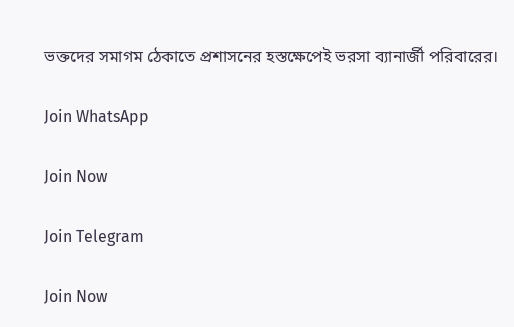ভক্তদের সমাগম ঠেকাতে প্রশাসনের হস্তক্ষেপেই ভরসা ব্যানার্জী পরিবারের।

Join WhatsApp

Join Now

Join Telegram

Join Now